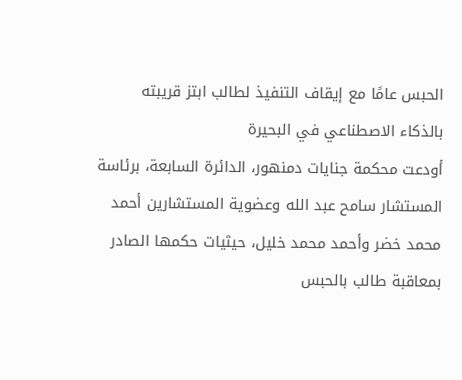الحبس عامًا مع إيقاف التنفيذ لطالب ابتز قريبته بالذكاء الاصطناعي في البحيرة
أودعت محكمة جنايات دمنهور، الدائرة السابعة، برئاسة المستشار سامح عبد الله وعضوية المستشارين أحمد محمد خضر وأحمد محمد خليل، حيثيات حكمها الصادر بمعاقبة طالب بالحبس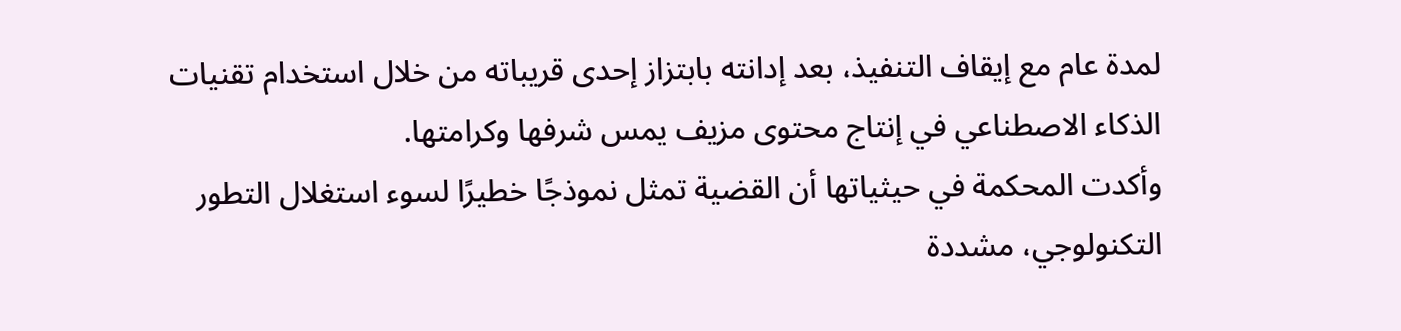لمدة عام مع إيقاف التنفيذ، بعد إدانته بابتزاز إحدى قريباته من خلال استخدام تقنيات الذكاء الاصطناعي في إنتاج محتوى مزيف يمس شرفها وكرامتها.
وأكدت المحكمة في حيثياتها أن القضية تمثل نموذجًا خطيرًا لسوء استغلال التطور التكنولوجي، مشددة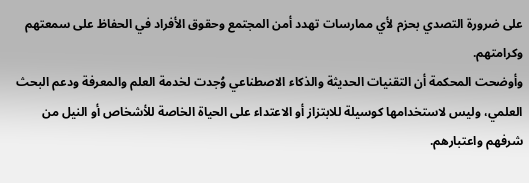على ضرورة التصدي بحزم لأي ممارسات تهدد أمن المجتمع وحقوق الأفراد في الحفاظ على سمعتهم وكرامتهم.
وأوضحت المحكمة أن التقنيات الحديثة والذكاء الاصطناعي وُجدت لخدمة العلم والمعرفة ودعم البحث العلمي، وليس لاستخدامها كوسيلة للابتزاز أو الاعتداء على الحياة الخاصة للأشخاص أو النيل من شرفهم واعتبارهم.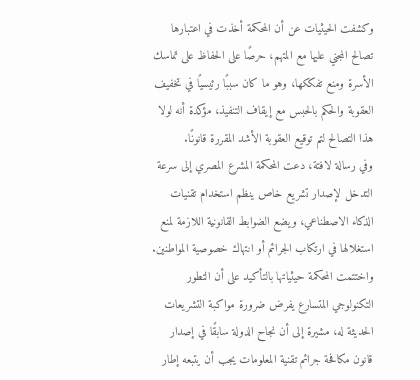وكشفت الحيثيات عن أن المحكمة أخذت في اعتبارها تصالح المجني عليها مع المتهم، حرصًا على الحفاظ على تماسك الأسرة ومنع تفككها، وهو ما كان سببًا رئيسيًا في تخفيف العقوبة والحكم بالحبس مع إيقاف التنفيذ، مؤكدة أنه لولا هذا التصالح لتم توقيع العقوبة الأشد المقررة قانونًا.
وفي رسالة لافتة، دعت المحكمة المشرع المصري إلى سرعة التدخل لإصدار تشريع خاص ينظم استخدام تقنيات الذكاء الاصطناعي، ويضع الضوابط القانونية اللازمة لمنع استغلالها في ارتكاب الجرائم أو انتهاك خصوصية المواطنين.
واختتمت المحكمة حيثياتها بالتأكيد على أن التطور التكنولوجي المتسارع يفرض ضرورة مواكبة التشريعات الحديثة له، مشيرة إلى أن نجاح الدولة سابقًا في إصدار قانون مكافحة جرائم تقنية المعلومات يجب أن يتبعه إطار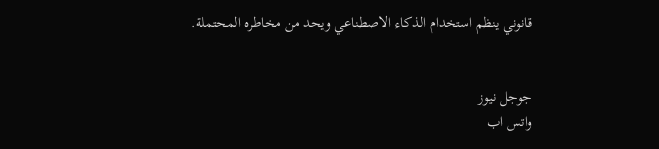قانوني ينظم استخدام الذكاء الاصطناعي ويحد من مخاطره المحتملة.


جوجل نيوز
واتس اب